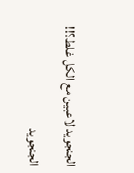الجنجويد لاعبين مع الكل غلط؟!!

الجنجويد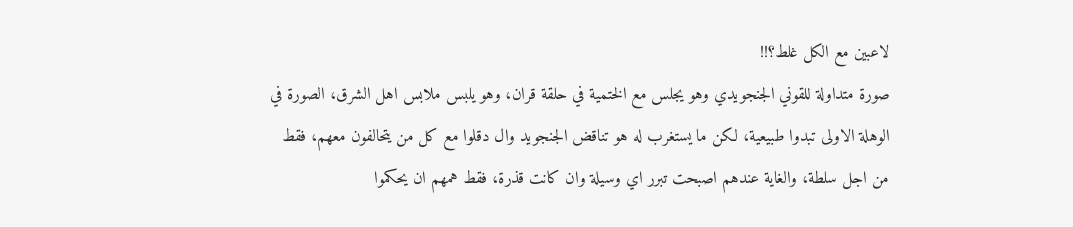لاعبين مع الكل غلط؟!!
صورة متداولة للقوني الجنجويدي وهو يجلس مع الختمية في حلقة قران، وهو يلبس ملابس اهل الشرق، الصورة في الوهلة الاولى تبدوا طبيعية، لكن ما يستغرب له هو تناقض الجنجويد وال دقلوا مع كل من يتحالفون معهم، فقط من اجل سلطة، والغاية عندهم اصبحت تبرر اي وسيلة وان كانت قذرة، فقط همهم ان يحكموا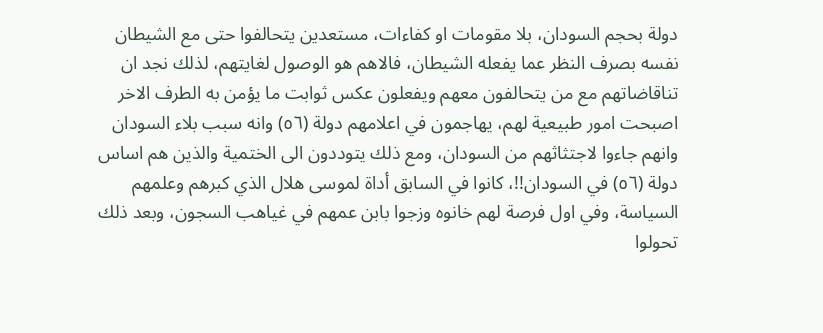دولة بحجم السودان، بلا مقومات او كفاءات، مستعدين يتحالفوا حتى مع الشيطان نفسه بصرف النظر عما يفعله الشيطان، فالاهم هو الوصول لغايتهم، لذلك نجد ان تناقاضاتهم مع من يتحالفون معهم ويفعلون عكس ثوابت ما يؤمن به الطرف الاخر اصبحت امور طبيعية لهم، يهاجمون في اعلامهم دولة (٥٦) وانه سبب بلاء السودان وانهم جاءوا لاجتثاثهم من السودان، ومع ذلك يتوددون الى الختمية والذين هم اساس دولة (٥٦) في السودان!!، كانوا في السابق أداة لموسى هلال الذي كبرهم وعلمهم السياسة، وفي اول فرصة لهم خانوه وزجوا بابن عمهم في غياهب السجون، وبعد ذلك تحولوا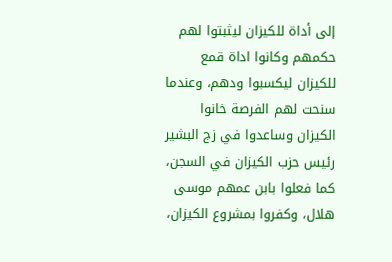إلى أداة للكيزان ليثبتوا لهم حكمهم وكانوا اداة قمع للكيزان ليكسبوا ودهم، وعندما سنحت لهم الفرصة خانوا الكيزان وساعدوا في زج البشير رئيس حزب الكيزان في السجن، كما فعلوا بابن عمهم موسى هلال، وكفروا بمشروع الكيزان،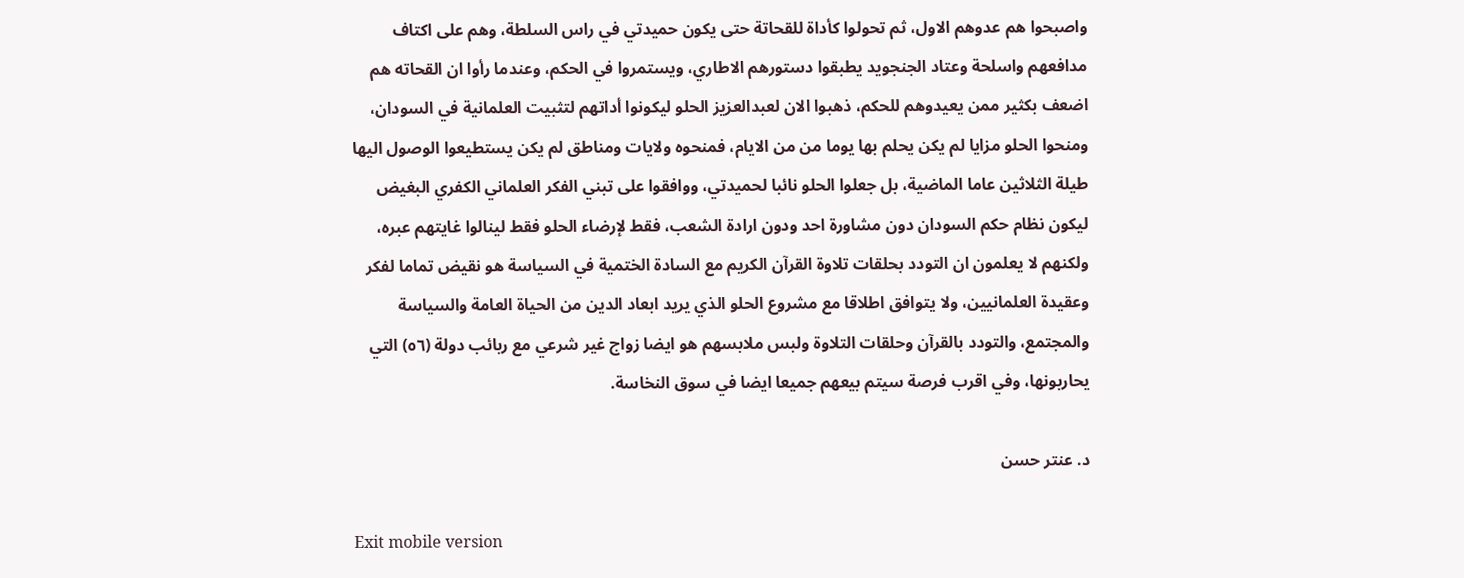واصبحوا هم عدوهم الاول، ثم تحولوا كأداة للقحاتة حتى يكون حميدتي في راس السلطة، وهم على اكتاف مدافعهم واسلحة وعتاد الجنجويد يطبقوا دستورهم الاطاري، ويستمروا في الحكم، وعندما رأوا ان القحاته هم اضعف بكثير ممن يعيدوهم للحكم، ذهبوا الان لعبدالعزيز الحلو ليكونوا أداتهم لتثبيت العلمانية في السودان، ومنحوا الحلو مزايا لم يكن يحلم بها يوما من من الايام، فمنحوه ولايات ومناطق لم يكن يستطيعوا الوصول اليها طيلة الثلاثين عاما الماضية، بل جعلوا الحلو نائبا لحميدتي، ووافقوا على تبني الفكر العلماني الكفري البغيض ليكون نظام حكم السودان دون مشاورة احد ودون ارادة الشعب، فقط لإرضاء الحلو فقط لينالوا غايتهم عبره، ولكنهم لا يعلمون ان التودد بحلقات تلاوة القرآن الكريم مع السادة الختمية في السياسة هو نقيض تماما لفكر وعقيدة العلمانيين، ولا يتوافق اطلاقا مع مشروع الحلو الذي يريد ابعاد الدين من الحياة العامة والسياسة والمجتمع، والتودد بالقرآن وحلقات التلاوة ولبس ملابسهم هو ايضا زواج غير شرعي مع ربائب دولة (٥٦) التي يحاربونها، وفي اقرب فرصة سيتم بيعهم جميعا ايضا في سوق النخاسة.

د. عنتر حسن

Exit mobile version